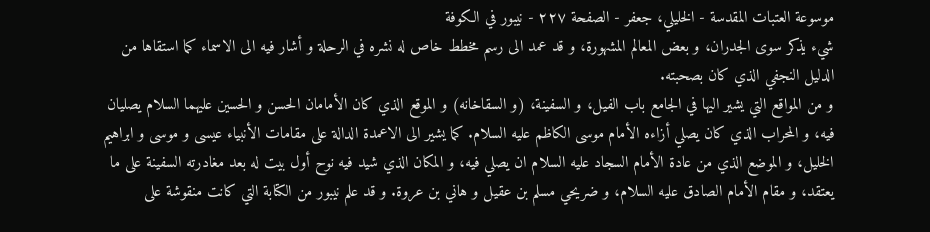موسوعة العتبات المقدسة - الخليلي، جعفر - الصفحة ٢٢٧ - نيبور في الكوفة
شيء يذكر سوى الجدران، و بعض المعالم المشهورة، و قد عمد الى رسم مخطط خاص له نشره في الرحلة و أشار فيه الى الاسماء كما استقاها من الدليل النجفي الذي كان بصحبته.
و من المواقع التي يشير اليها في الجامع باب الفيل، و السفينة، (و السقاخانه) و الموقع الذي كان الأمامان الحسن و الحسين عليهما السلام يصليان فيه، و المحراب الذي كان يصلي أزاءه الأمام موسى الكاظم عليه السلام. كما يشير الى الاعمدة الدالة على مقامات الأنبياء عيسى و موسى و ابراهيم الخليل، و الموضع الذي من عادة الأمام السجاد عليه السلام ان يصلي فيه، و المكان الذي شيد فيه نوح أول بيت له بعد مغادرته السفينة على ما يعتقد، و مقام الأمام الصادق عليه السلام، و ضريحي مسلم بن عقيل و هاني بن عروة. و قد علم نيبور من الكتابة التي كانت منقوشة على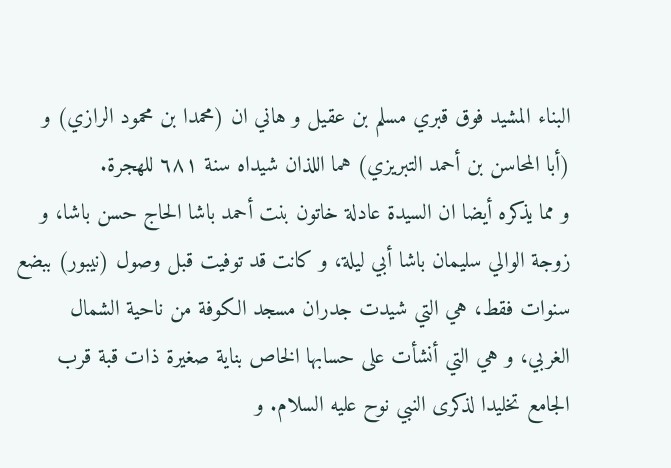البناء المشيد فوق قبري مسلم بن عقيل و هاني ان (محمدا بن محمود الرازي) و (أبا المحاسن بن أحمد التبريزي) هما اللذان شيداه سنة ٦٨١ للهجرة.
و مما يذكره أيضا ان السيدة عادلة خاتون بنت أحمد باشا الحاج حسن باشا، و زوجة الوالي سليمان باشا أبي ليلة، و كانت قد توفيت قبل وصول (نيبور) ببضع سنوات فقط، هي التي شيدت جدران مسجد الكوفة من ناحية الشمال الغربي، و هي التي أنشأت على حسابها الخاص بناية صغيرة ذات قبة قرب الجامع تخليدا لذكرى النبي نوح عليه السلام. و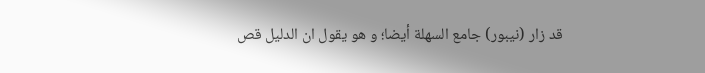قد زار (نيبور) جامع السهلة أيضا؛ و هو يقول ان الدليل قص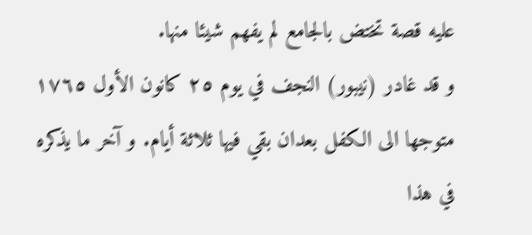عليه قصة تختض بالجامع لم يفهم شيئا منها.
و قد غادر (نيبور) النجف في يوم ٢٥ كانون الأول ١٧٦٥ متوجها الى الكفل بعدان بقي فيها ثلاثة أيام. و آخر ما يذكره في هذا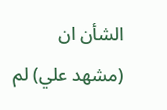الشأن ان (مشهد علي) لم